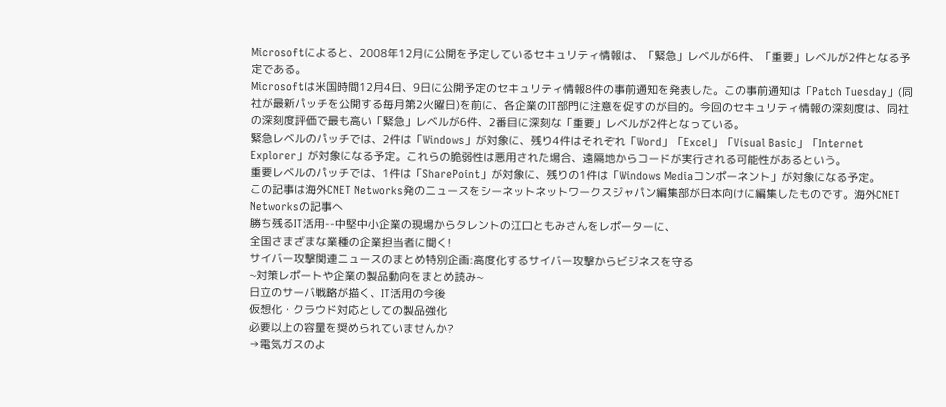Microsoftによると、2008年12月に公開を予定しているセキュリティ情報は、「緊急」レベルが6件、「重要」レベルが2件となる予定である。
Microsoftは米国時間12月4日、9日に公開予定のセキュリティ情報8件の事前通知を発表した。この事前通知は「Patch Tuesday」(同社が最新パッチを公開する毎月第2火曜日)を前に、各企業のIT部門に注意を促すのが目的。今回のセキュリティ情報の深刻度は、同社の深刻度評価で最も高い「緊急」レベルが6件、2番目に深刻な「重要」レベルが2件となっている。
緊急レベルのパッチでは、2件は「Windows」が対象に、残り4件はそれぞれ「Word」「Excel」「Visual Basic」「Internet Explorer」が対象になる予定。これらの脆弱性は悪用された場合、遠隔地からコードが実行される可能性があるという。
重要レベルのパッチでは、1件は「SharePoint」が対象に、残りの1件は「Windows Mediaコンポーネント」が対象になる予定。
この記事は海外CNET Networks発のニュースをシーネットネットワークスジャパン編集部が日本向けに編集したものです。海外CNET Networksの記事へ
勝ち残るIT活用--中堅中小企業の現場からタレントの江口ともみさんをレポーターに、
全国さまざまな業種の企業担当者に聞く!
サイバー攻撃関連ニュースのまとめ特別企画:高度化するサイバー攻撃からビジネスを守る
~対策レポートや企業の製品動向をまとめ読み~
日立のサーバ戦略が描く、IT活用の今後
仮想化・クラウド対応としての製品強化
必要以上の容量を奨められていませんか?
→電気ガスのよ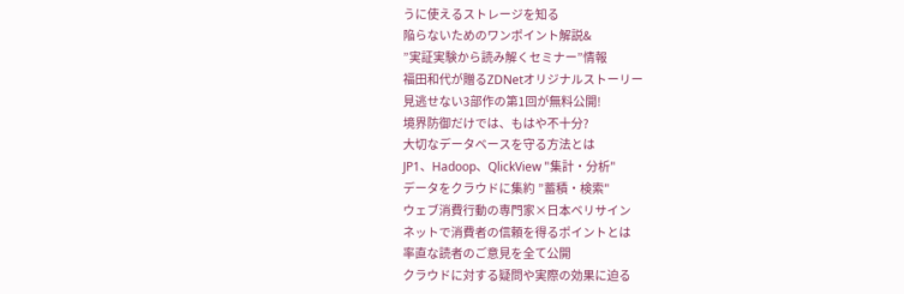うに使えるストレージを知る
陥らないためのワンポイント解説&
”実証実験から読み解くセミナー”情報
福田和代が贈るZDNetオリジナルストーリー
見逃せない3部作の第1回が無料公開!
境界防御だけでは、もはや不十分?
大切なデータベースを守る方法とは
JP1、Hadoop、QlickView "集計・分析"
データをクラウドに集約 ”蓄積・検索"
ウェブ消費行動の専門家×日本ベリサイン
ネットで消費者の信頼を得るポイントとは
率直な読者のご意見を全て公開
クラウドに対する疑問や実際の効果に迫る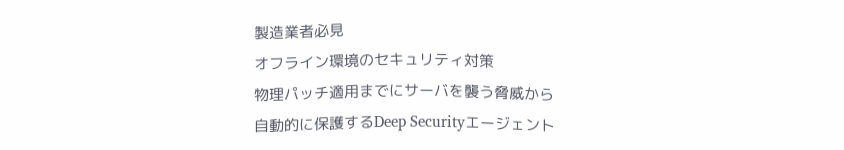製造業者必見
オフライン環境のセキュリティ対策
物理パッチ適用までにサーバを襲う脅威から
自動的に保護するDeep Securityエージェント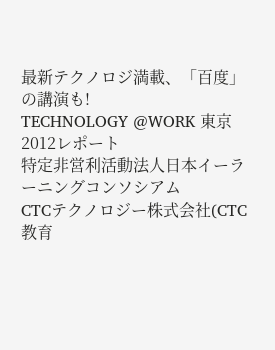最新テクノロジ満載、「百度」の講演も!
TECHNOLOGY @WORK 東京 2012レポート
特定非営利活動法人日本イーラーニングコンソシアム
CTCテクノロジー株式会社(CTC教育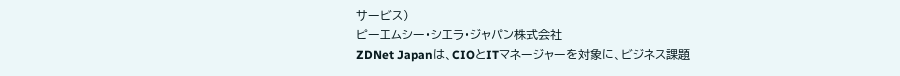サービス)
ピーエムシー・シエラ・ジャパン株式会社
ZDNet Japanは、CIOとITマネージャーを対象に、ビジネス課題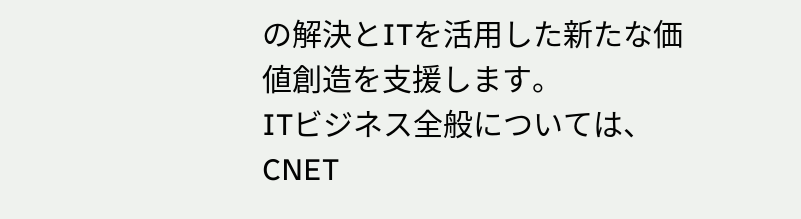の解決とITを活用した新たな価値創造を支援します。
ITビジネス全般については、CNET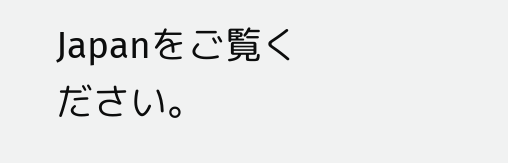Japanをご覧ください。